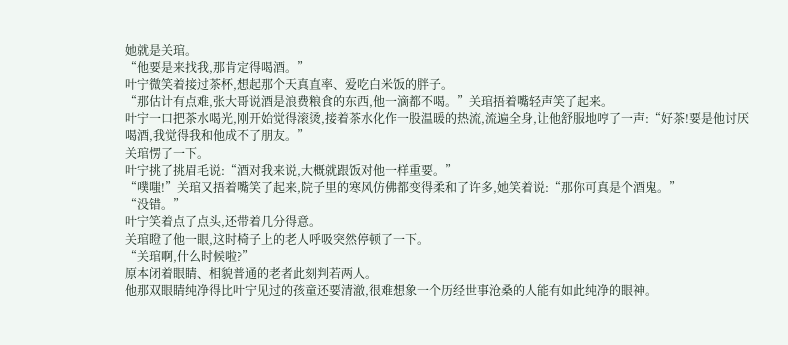她就是关琯。
“他要是来找我,那肯定得喝酒。”
叶宁微笑着接过茶杯,想起那个天真直率、爱吃白米饭的胖子。
“那估计有点难,张大哥说酒是浪费粮食的东西,他一滴都不喝。”关琯捂着嘴轻声笑了起来。
叶宁一口把茶水喝光,刚开始觉得滚烫,接着茶水化作一股温暖的热流,流遍全身,让他舒服地哼了一声:“好茶!要是他讨厌喝酒,我觉得我和他成不了朋友。”
关琯愣了一下。
叶宁挑了挑眉毛说:“酒对我来说,大概就跟饭对他一样重要。”
“噗嗤!”关琯又捂着嘴笑了起来,院子里的寒风仿佛都变得柔和了许多,她笑着说:“那你可真是个酒鬼。”
“没错。”
叶宁笑着点了点头,还带着几分得意。
关琯瞪了他一眼,这时椅子上的老人呼吸突然停顿了一下。
“关琯啊,什么时候啦?”
原本闭着眼睛、相貌普通的老者此刻判若两人。
他那双眼睛纯净得比叶宁见过的孩童还要清澈,很难想象一个历经世事沧桑的人能有如此纯净的眼神。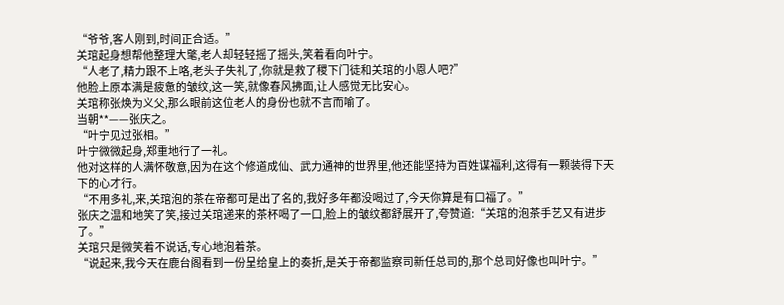“爷爷,客人刚到,时间正合适。”
关琯起身想帮他整理大氅,老人却轻轻摇了摇头,笑着看向叶宁。
“人老了,精力跟不上咯,老头子失礼了,你就是救了稷下门徒和关琯的小恩人吧?”
他脸上原本满是疲惫的皱纹,这一笑,就像春风拂面,让人感觉无比安心。
关琯称张焕为义父,那么眼前这位老人的身份也就不言而喻了。
当朝**——张庆之。
“叶宁见过张相。”
叶宁微微起身,郑重地行了一礼。
他对这样的人满怀敬意,因为在这个修道成仙、武力通神的世界里,他还能坚持为百姓谋福利,这得有一颗装得下天下的心才行。
“不用多礼,来,关琯泡的茶在帝都可是出了名的,我好多年都没喝过了,今天你算是有口福了。”
张庆之温和地笑了笑,接过关琯递来的茶杯喝了一口,脸上的皱纹都舒展开了,夸赞道:“关琯的泡茶手艺又有进步了。”
关琯只是微笑着不说话,专心地泡着茶。
“说起来,我今天在鹿台阁看到一份呈给皇上的奏折,是关于帝都监察司新任总司的,那个总司好像也叫叶宁。”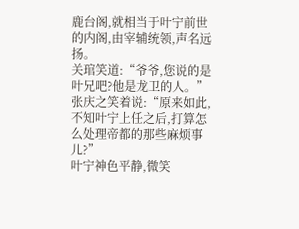鹿台阁,就相当于叶宁前世的内阁,由宰辅统领,声名远扬。
关琯笑道:“爷爷,您说的是叶兄吧?他是龙卫的人。”
张庆之笑着说:“原来如此,不知叶宁上任之后,打算怎么处理帝都的那些麻烦事儿?”
叶宁神色平静,微笑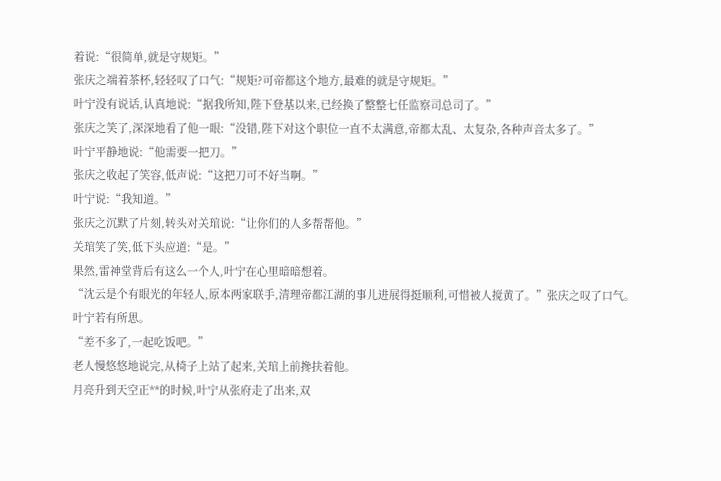着说:“很简单,就是守规矩。”
张庆之端着茶杯,轻轻叹了口气:“规矩?可帝都这个地方,最难的就是守规矩。”
叶宁没有说话,认真地说:“据我所知,陛下登基以来,已经换了整整七任监察司总司了。”
张庆之笑了,深深地看了他一眼:“没错,陛下对这个职位一直不太满意,帝都太乱、太复杂,各种声音太多了。”
叶宁平静地说:“他需要一把刀。”
张庆之收起了笑容,低声说:“这把刀可不好当啊。”
叶宁说:“我知道。”
张庆之沉默了片刻,转头对关琯说:“让你们的人多帮帮他。”
关琯笑了笑,低下头应道:“是。”
果然,雷神堂背后有这么一个人,叶宁在心里暗暗想着。
“沈云是个有眼光的年轻人,原本两家联手,清理帝都江湖的事儿进展得挺顺利,可惜被人搅黄了。”张庆之叹了口气。
叶宁若有所思。
“差不多了,一起吃饭吧。”
老人慢悠悠地说完,从椅子上站了起来,关琯上前搀扶着他。
月亮升到天空正**的时候,叶宁从张府走了出来,双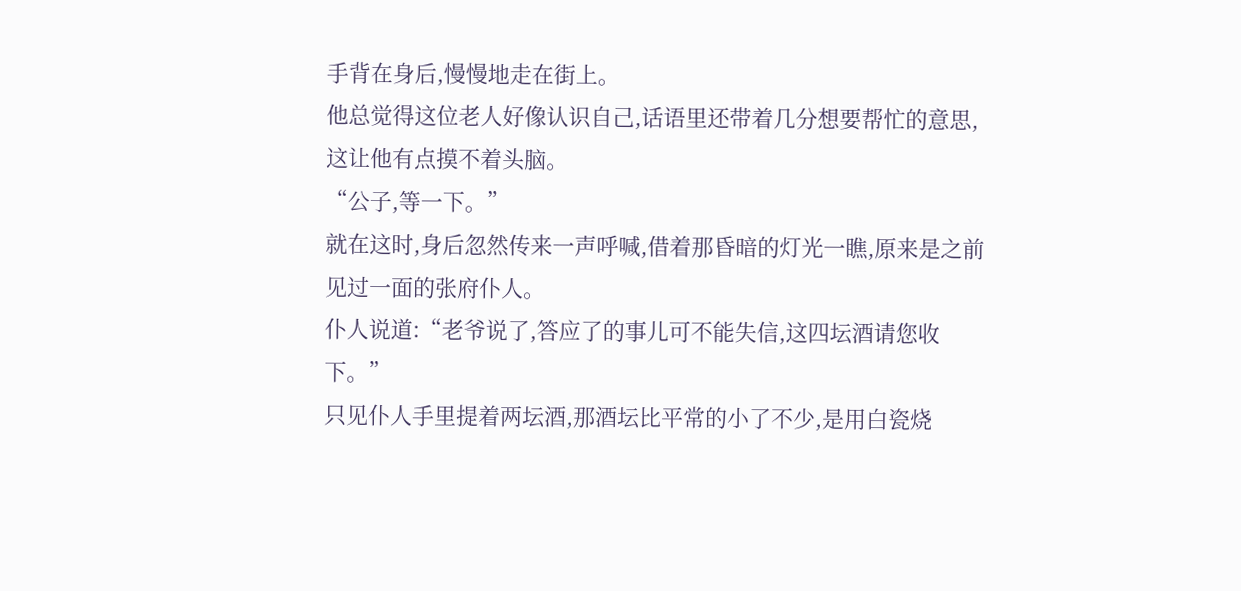手背在身后,慢慢地走在街上。
他总觉得这位老人好像认识自己,话语里还带着几分想要帮忙的意思,这让他有点摸不着头脑。
“公子,等一下。”
就在这时,身后忽然传来一声呼喊,借着那昏暗的灯光一瞧,原来是之前见过一面的张府仆人。
仆人说道:“老爷说了,答应了的事儿可不能失信,这四坛酒请您收下。”
只见仆人手里提着两坛酒,那酒坛比平常的小了不少,是用白瓷烧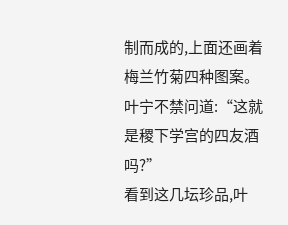制而成的,上面还画着梅兰竹菊四种图案。
叶宁不禁问道:“这就是稷下学宫的四友酒吗?”
看到这几坛珍品,叶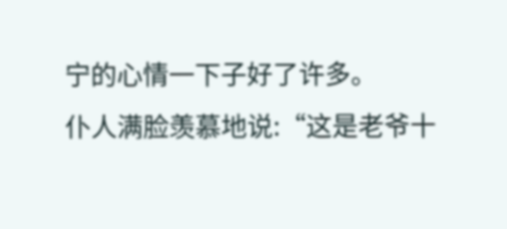宁的心情一下子好了许多。
仆人满脸羡慕地说:“这是老爷十